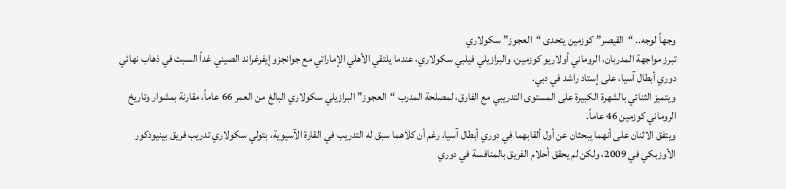وجهاً لوجه.. “القيصر” كوزمين يتحدى “العجوز” سكولاري
تبرز مواجهة المدربان، الروماني أولاريو كوزمين، والبرازيلي فيلبي سكولاري، عندما يلتقي الأهلي الإماراتي مع جوانجزو إيفرغراند الصيني غداً السبت في ذهاب نهائي دوري أبطال آسيا، على إستاد راشد في دبي.
ويتميز الثنائي بالشهرة الكبيرة على المستوى التدريبي مع الفارق، لمصلحة المدرب “العجوز” البرازيلي سكولاري البالغ من العمر 66 عاماً، مقارنة بمشوار وتاريخ الروماني كوزمين 46 عاماً.
ويتفق الاثنان على أنهما يبحثان عن أول ألقابهما في دوري أبطال آسيا، رغم أن كلاهما سبق له التدريب في القارة الآسيوية، بتولي سكولاري تدريب فريق بينيودكور الأوزبكي في 2009، ولكن لم يحقق أحلام الفريق بالمنافسة في دوري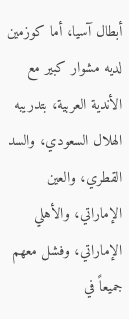أبطال آسيا، أما كوزمين لديه مشوار كبير مع الأندية العربية، بتدريبه الهلال السعودي، والسد القطري، والعين الإماراتي، والأهلي الإماراتي، وفشل معهم جميعاً في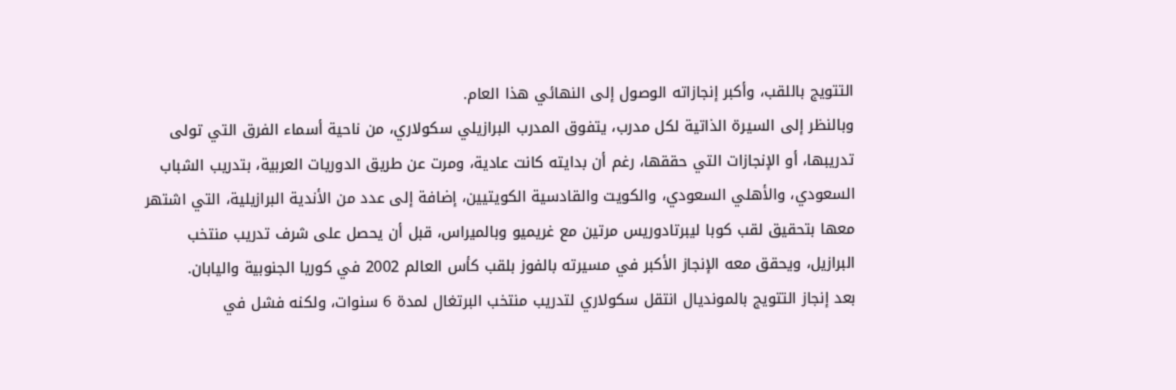التتويج باللقب، وأكبر إنجازاته الوصول إلى النهائي هذا العام.
وبالنظر إلى السيرة الذاتية لكل مدرب، يتفوق المدرب البرازيلي سكولاري، من ناحية أسماء الفرق التي تولى تدريبها، أو الإنجازات التي حققها، رغم أن بدايته كانت عادية، ومرت عن طريق الدوريات العربية، بتدريب الشباب السعودي، والأهلي السعودي، والكويت والقادسية الكويتيين، إضافة إلى عدد من الأندية البرازيلية، التي اشتهر معها بتحقيق لقب كوبا ليبرتادوريس مرتين مع غريميو وبالميراس، قبل أن يحصل على شرف تدريب منتخب البرازيل، ويحقق معه الإنجاز الأكبر في مسيرته بالفوز بلقب كأس العالم 2002 في كوريا الجنوبية واليابان.
بعد إنجاز التتويج بالمونديال انتقل سكولاري لتدريب منتخب البرتغال لمدة 6 سنوات، ولكنه فشل في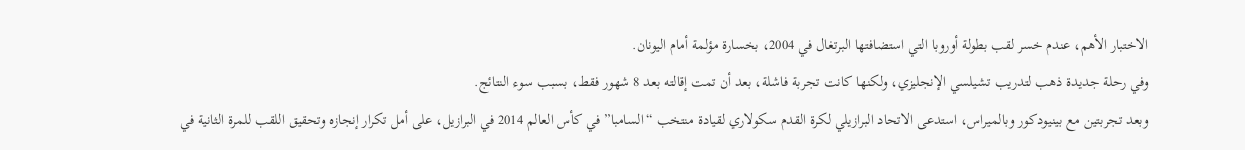الاختبار الأهم، عندم خسر لقب بطولة أوروبا التي استضافتها البرتغال في 2004، بخسارة مؤلمة أمام اليونان.
وفي رحلة جديدة ذهب لتدريب تشيلسي الإنجليزي، ولكنها كانت تجربة فاشلة، بعد أن تمت إقالته بعد 8 شهور فقط، بسبب سوء النتائج.
وبعد تجربتين مع بينيودكور وبالميراس، استدعى الاتحاد البرازيلي لكرة القدم سكولاري لقيادة منتخب “السامبا” في كأس العالم 2014 في البرازيل، على أمل تكرار إنجازه وتحقيق اللقب للمرة الثانية في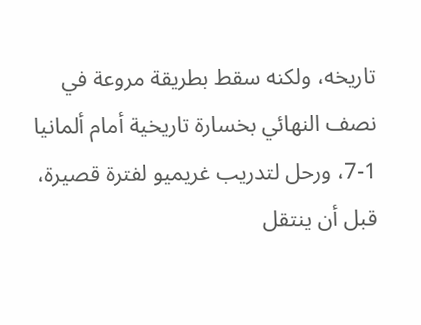تاريخه، ولكنه سقط بطريقة مروعة في نصف النهائي بخسارة تاريخية أمام ألمانيا 1-7، ورحل لتدريب غريميو لفترة قصيرة، قبل أن ينتقل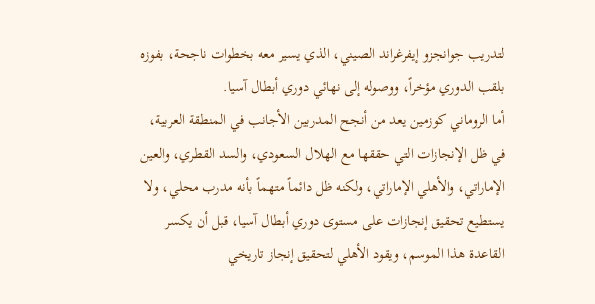لتدريب جوانجزو إيفرغراند الصيني، الذي يسير معه بخطوات ناجحة، بفوزه بلقب الدوري مؤخراً، ووصوله إلى نهائي دوري أبطال آسيا.
أما الروماني كوزمين يعد من أنجح المدربين الأجانب في المنطقة العربية، في ظل الإنجازات التي حققها مع الهلال السعودي، والسد القطري، والعين الإماراتي، والأهلي الإماراتي، ولكنه ظل دائماً متهماً بأنه مدرب محلي، ولا يستطيع تحقيق إنجازات على مستوى دوري أبطال آسيا، قبل أن يكسر القاعدة هذا الموسم، ويقود الأهلي لتحقيق إنجاز تاريخي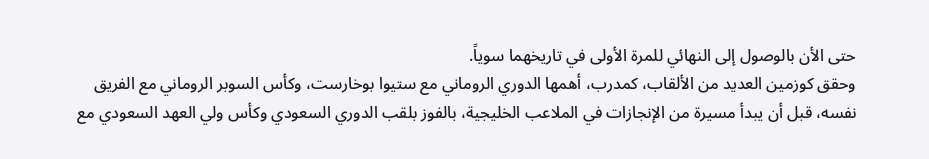حتى الأن بالوصول إلى النهائي للمرة الأولى في تاريخهما سوياً.
وحقق كوزمين العديد من الألقاب، كمدرب، أهمها الدوري الروماني مع ستيوا بوخارست، وكأس السوبر الروماني مع الفريق نفسه، قبل أن يبدأ مسيرة من الإنجازات في الملاعب الخليجية، بالفوز بلقب الدوري السعودي وكأس ولي العهد السعودي مع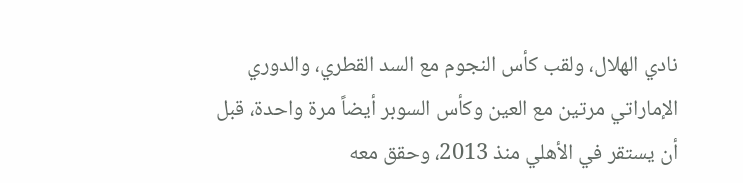نادي الهلال، ولقب كأس النجوم مع السد القطري، والدوري الإماراتي مرتين مع العين وكأس السوبر أيضاً مرة واحدة، قبل أن يستقر في الأهلي منذ 2013، وحقق معه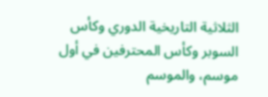الثلاثية التاريخية الدوري وكأس السوبر وكأس المحترفين في أول موسم، والموسم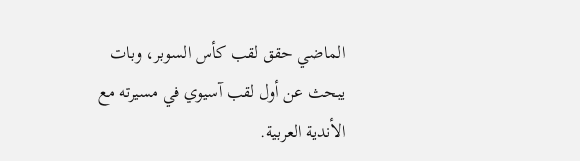الماضي حقق لقب كأس السوبر، وبات يبحث عن أول لقب آسيوي في مسيرته مع الأندية العربية.